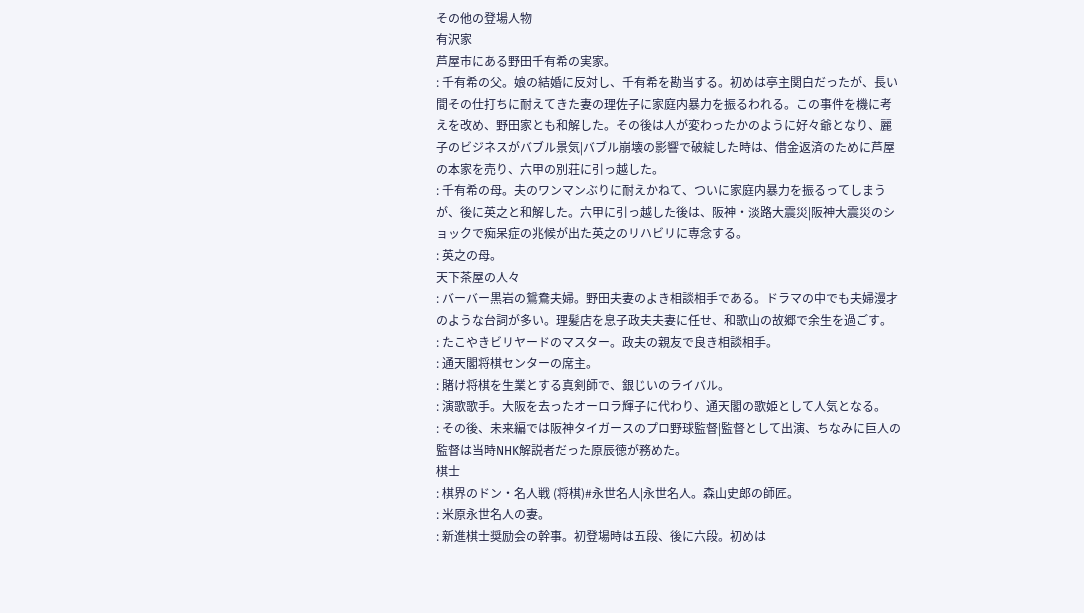その他の登場人物
有沢家
芦屋市にある野田千有希の実家。
: 千有希の父。娘の結婚に反対し、千有希を勘当する。初めは亭主関白だったが、長い間その仕打ちに耐えてきた妻の理佐子に家庭内暴力を振るわれる。この事件を機に考えを改め、野田家とも和解した。その後は人が変わったかのように好々爺となり、麗子のビジネスがバブル景気|バブル崩壊の影響で破綻した時は、借金返済のために芦屋の本家を売り、六甲の別荘に引っ越した。
: 千有希の母。夫のワンマンぶりに耐えかねて、ついに家庭内暴力を振るってしまうが、後に英之と和解した。六甲に引っ越した後は、阪神・淡路大震災|阪神大震災のショックで痴呆症の兆候が出た英之のリハビリに専念する。
: 英之の母。
天下茶屋の人々
: バーバー黒岩の鴛鴦夫婦。野田夫妻のよき相談相手である。ドラマの中でも夫婦漫才のような台詞が多い。理髪店を息子政夫夫妻に任せ、和歌山の故郷で余生を過ごす。
: たこやきビリヤードのマスター。政夫の親友で良き相談相手。
: 通天閣将棋センターの席主。
: 賭け将棋を生業とする真剣師で、銀じいのライバル。
: 演歌歌手。大阪を去ったオーロラ輝子に代わり、通天閣の歌姫として人気となる。
: その後、未来編では阪神タイガースのプロ野球監督|監督として出演、ちなみに巨人の監督は当時NHK解説者だった原辰徳が務めた。
棋士
: 棋界のドン・名人戦 (将棋)#永世名人|永世名人。森山史郎の師匠。
: 米原永世名人の妻。
: 新進棋士奨励会の幹事。初登場時は五段、後に六段。初めは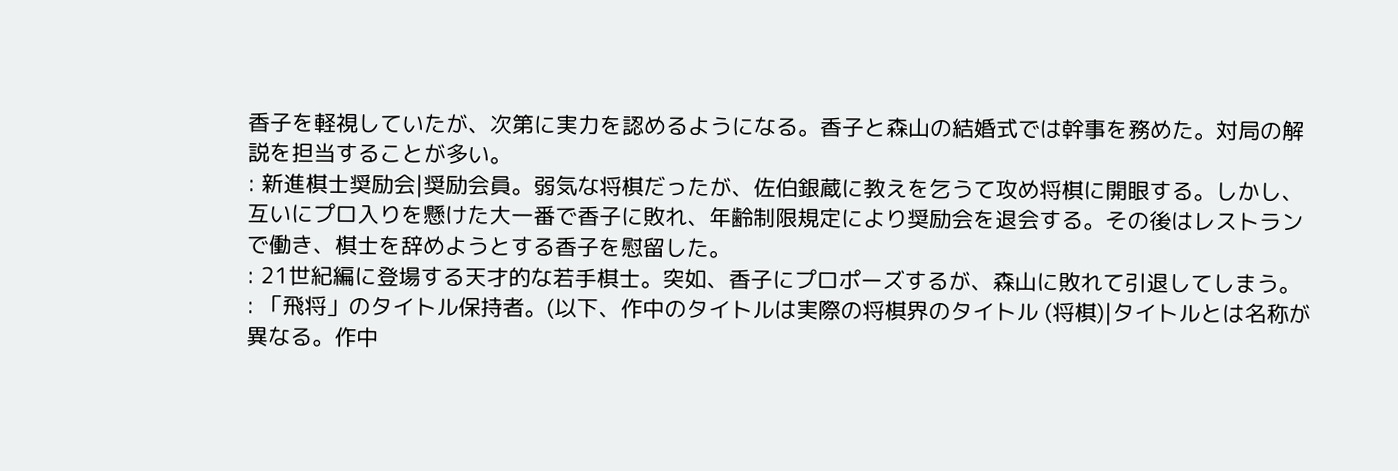香子を軽視していたが、次第に実力を認めるようになる。香子と森山の結婚式では幹事を務めた。対局の解説を担当することが多い。
: 新進棋士奨励会|奨励会員。弱気な将棋だったが、佐伯銀蔵に教えを乞うて攻め将棋に開眼する。しかし、互いにプロ入りを懸けた大一番で香子に敗れ、年齢制限規定により奨励会を退会する。その後はレストランで働き、棋士を辞めようとする香子を慰留した。
: 21世紀編に登場する天才的な若手棋士。突如、香子にプロポーズするが、森山に敗れて引退してしまう。
: 「飛将」のタイトル保持者。(以下、作中のタイトルは実際の将棋界のタイトル (将棋)|タイトルとは名称が異なる。作中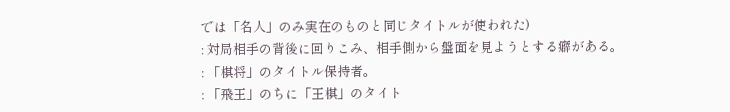では「名人」のみ実在のものと同じタイトルが使われた)
: 対局相手の背後に回りこみ、相手側から盤面を見ようとする癖がある。
: 「棋将」のタイトル保持者。
: 「飛王」のちに「王棋」のタイト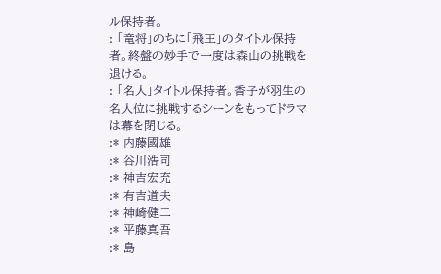ル保持者。
: 「竜将」のちに「飛王」のタイトル保持者。終盤の妙手で一度は森山の挑戦を退ける。
: 「名人」タイトル保持者。香子が羽生の名人位に挑戦するシーンをもってドラマは幕を閉じる。
:* 内藤國雄
:* 谷川浩司
:* 神吉宏充
:* 有吉道夫
:* 神崎健二
:* 平藤真吾
:* 島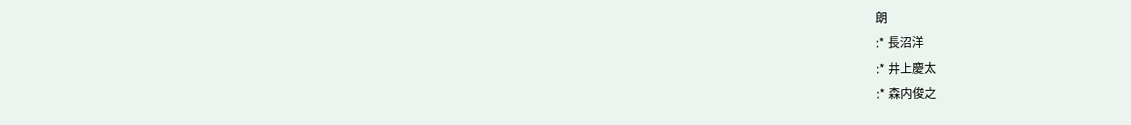朗
:* 長沼洋
:* 井上慶太
:* 森内俊之